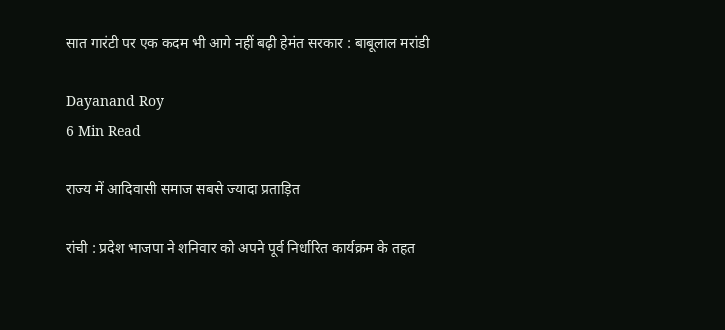सात गारंटी पर एक कदम भी आगे नहीं बढ़ी हेमंत सरकार : बाबूलाल मरांडी

Dayanand Roy
6 Min Read

राज्य में आदिवासी समाज सबसे ज्यादा प्रताड़ित

रांची : प्रदेश भाजपा ने शनिवार को अपने पूर्व निर्धारित कार्यक्रम के तहत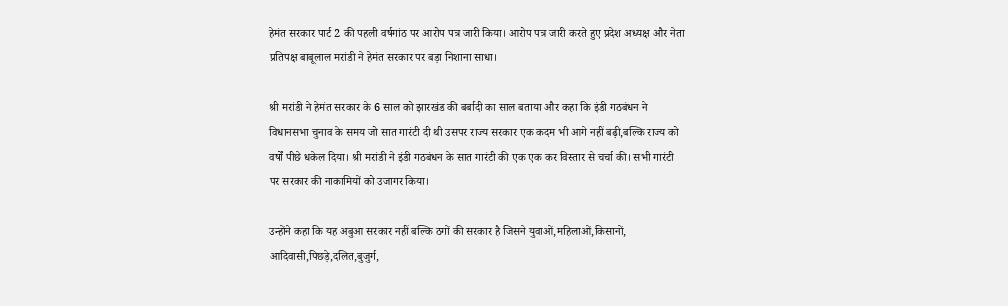हेमंत सरकार पार्ट 2 की पहली वर्षगांठ पर आरोप पत्र जारी किया। आरोप पत्र जारी करते हुए प्रदेश अध्यक्ष और नेता प्रतिपक्ष बाबूलाल मरांडी ने हेमंत सरकार पर बड़ा निशाना साधा।

श्री मरांडी ने हेमंत सरकार के 6 साल को झारखंड की बर्बादी का साल बताया और कहा कि इंडी गठबंधन ने विधानसभा चुनाव के समय जो सात गारंटी दी थी उसपर राज्य सरकार एक कदम भी आगे नहीं बढ़ी,बल्कि राज्य को वर्षों पीछे धकेल दिया। श्री मरांडी ने इंडी गठबंधन के सात गारंटी की एक एक कर विस्तार से चर्चा की। सभी गारंटी पर सरकार की नाकामियों को उजागर किया।

उन्होंने कहा कि यह अबुआ सरकार नहीं बल्कि ठगों की सरकार है जिसने युवाओं,महिलाओं,किसानों, आदिवासी,पिछड़े,दलित,बुजुर्ग,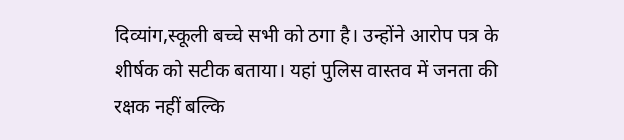दिव्यांग,स्कूली बच्चे सभी को ठगा है। उन्होंने आरोप पत्र के शीर्षक को सटीक बताया। यहां पुलिस वास्तव में जनता की रक्षक नहीं बल्कि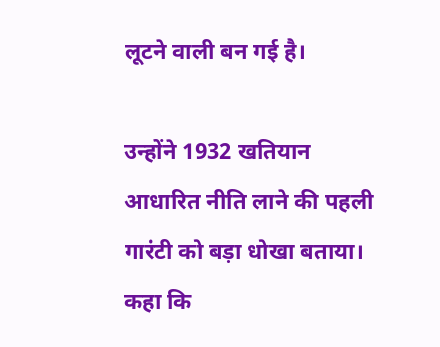लूटने वाली बन गई है।

उन्होंने 1932 खतियान आधारित नीति लाने की पहली गारंटी को बड़ा धोखा बताया। कहा कि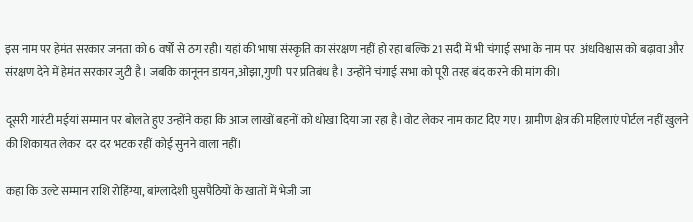इस नाम पर हेमंत सरकार जनता को 6 वर्षों से ठग रही। यहां की भाषा संस्कृति का संरक्षण नहीं हो रहा बल्कि 21 सदी में भी चंगाई सभा के नाम पर  अंधविश्वास को बढ़ावा और संरक्षण देने में हेमंत सरकार जुटी है। जबकि कानूनन डायन,ओझा,गुणी  पर प्रतिबंध है। उन्होंने चंगाई सभा को पूरी तरह बंद करने की मांग की।

दूसरी गारंटी मईयां सम्मान पर बोलते हुए उन्होंने कहा कि आज लाखों बहनों को धोखा दिया जा रहा है।वोट लेकर नाम काट दिए गए। ग्रामीण क्षेत्र की महिलाएं पोर्टल नहीं खुलने की शिकायत लेकर  दर दर भटक रहीं कोई सुनने वाला नहीं।

कहा कि उल्टे सम्मान राशि रोहिंग्या, बांग्लादेशी घुसपैठियों के खातों में भेजी जा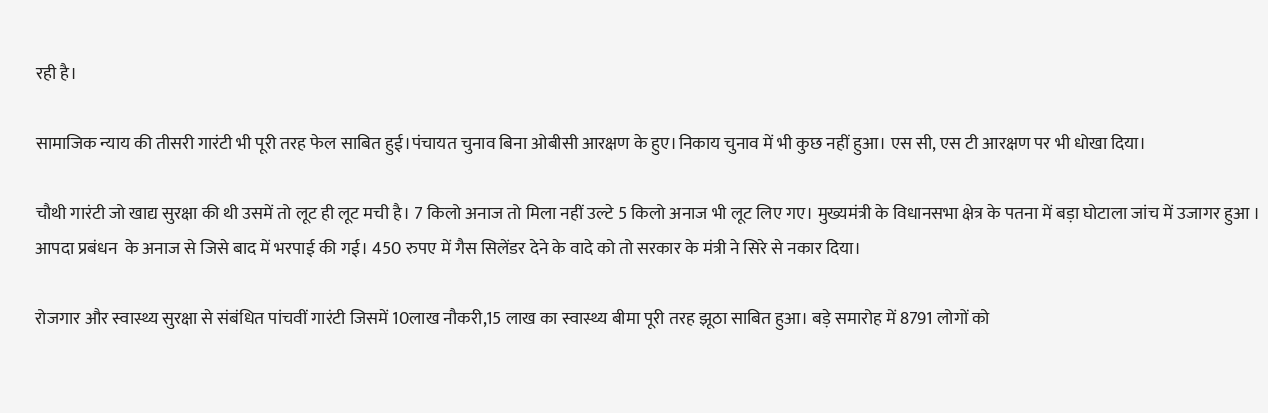रही है।

सामाजिक न्याय की तीसरी गारंटी भी पूरी तरह फेल साबित हुई।पंचायत चुनाव बिना ओबीसी आरक्षण के हुए।निकाय चुनाव में भी कुछ नहीं हुआ। एस सी, एस टी आरक्षण पर भी धोखा दिया।

चौथी गारंटी जो खाद्य सुरक्षा की थी उसमें तो लूट ही लूट मची है। 7 किलो अनाज तो मिला नहीं उल्टे 5 किलो अनाज भी लूट लिए गए। मुख्यमंत्री के विधानसभा क्षेत्र के पतना में बड़ा घोटाला जांच में उजागर हुआ । आपदा प्रबंधन  के अनाज से जिसे बाद में भरपाई की गई। 450 रुपए में गैस सिलेंडर देने के वादे को तो सरकार के मंत्री ने सिरे से नकार दिया।

रोजगार और स्वास्थ्य सुरक्षा से संबंधित पांचवीं गारंटी जिसमें 10लाख नौकरी,15 लाख का स्वास्थ्य बीमा पूरी तरह झूठा साबित हुआ। बड़े समारोह में 8791 लोगों को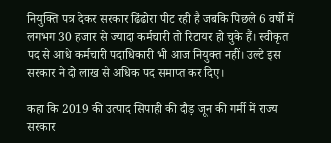नियुक्ति पत्र देकर सरकार ढिंढोरा पीट रही है जबकि पिछले 6 वर्षों में लगभग 30 हजार से ज्यादा कर्मचारी तो रिटायर हो चुके हैं। स्वीकृत पद से आधे कर्मचारी पदाधिकारी भी आज नियुक्त नहीं। उल्टे इस सरकार ने दो लाख से अधिक पद समाप्त कर दिए।

कहा कि 2019 की उत्पाद सिपाही की दौड़ जून की गर्मी में राज्य सरकार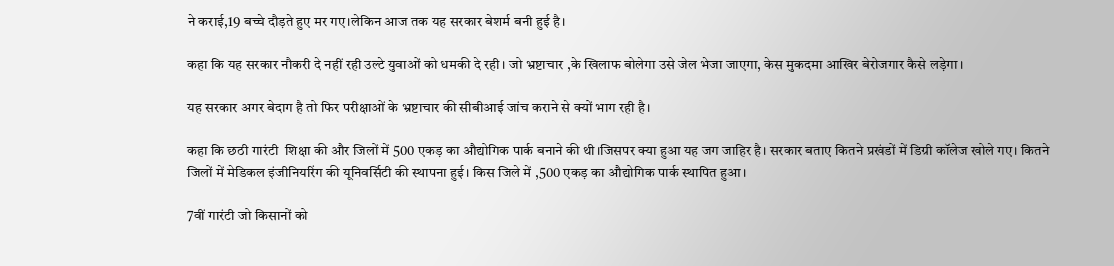ने कराई,19 बच्चे दौड़ते हुए मर गए।लेकिन आज तक यह सरकार बेशर्म बनी हुई है।

कहा कि यह सरकार नौकरी दे नहीं रही उल्टे युवाओं को धमकी दे रही। जो भ्रष्टाचार ,के खिलाफ बोलेगा उसे जेल भेजा जाएगा, केस मुकदमा आखिर बेरोजगार कैसे लड़ेगा।

यह सरकार अगर बेदाग है तो फिर परीक्षाओं के भ्रष्टाचार की सीबीआई जांच कराने से क्यों भाग रही है।

कहा कि छठी गारंटी  शिक्षा की और जिलों में 500 एकड़ का औद्योगिक पार्क बनाने की थी।जिसपर क्या हुआ यह जग जाहिर है। सरकार बताए कितने प्रखंडों में डिग्री कॉलेज खोले गए। कितने जिलों में मेडिकल इंजीनियरिंग की यूनिवर्सिटी की स्थापना हुई। किस जिले में ,500 एकड़ का औद्योगिक पार्क स्थापित हुआ।

7वीं गारंटी जो किसानों को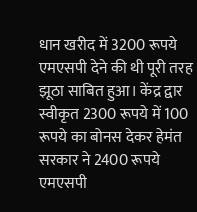धान खरीद में 3200 रूपये एमएसपी देने की थी पूरी तरह झूठा साबित हुआ। केंद्र द्वार स्वीकृत 2300 रूपये में 100 रूपये का बोनस देकर हेमंत सरकार ने 2400 रूपये एमएसपी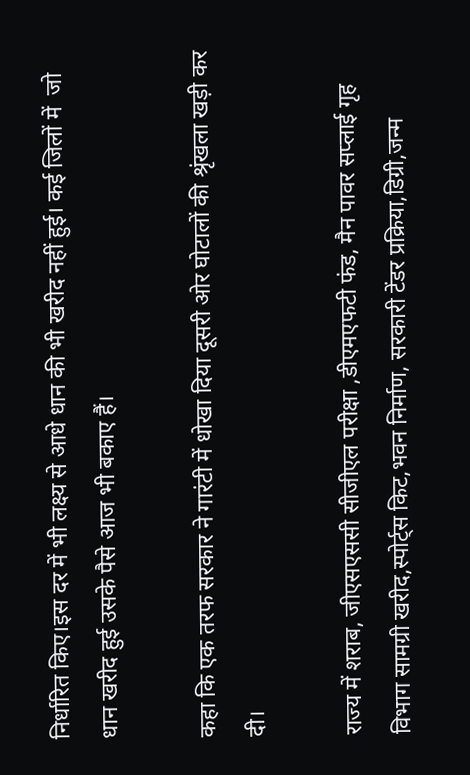निर्धारित किए।इस दर में भी लक्ष्य से आधे धान की भी खरीद नहीं हुई। कई जिलों में  जो धान खरीद हुई उसके पैसे आज भी बकाए हैं।

कहा कि एक तरफ सरकार ने गारंटी में धोखा दिया दूसरी ओर घोटालों की श्रृंखला खड़ी कर दी।

राज्य में शराब, जीएसएससी सीजीएल परीक्षा ,डीएमएफटी फंड, मैन पावर सप्लाई गृह विभाग सामग्री खरीद,स्पोर्ट्स किट,भवन निर्माण, सरकारी टेंडर प्रक्रिया,डिग्री,जन्म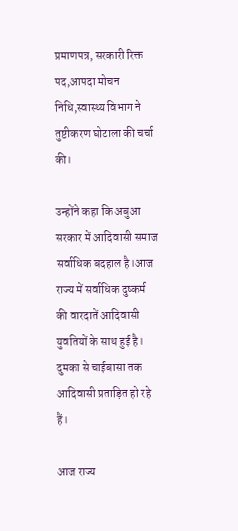प्रमाणपत्र, सरकारी रिक्त पद,आपदा मोचन निधि,स्वास्थ्य विभाग ने तुष्टीकरण घोटाला की चर्चा की।

उन्होंने कहा कि अबुआ सरकार में आदिवासी समाज सर्वाधिक बदहाल है।आज राज्य में सर्वाधिक दुष्कर्म की वारदातें आदिवासी युवतियों के साथ हुई है। दुमका से चाईबासा तक आदिवासी प्रताड़ित हो रहे हैं।

आज राज्य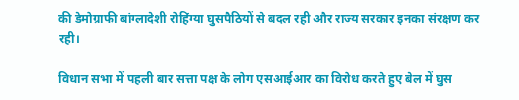की डेमोग्राफी बांग्लादेशी रोहिंग्या घुसपैठियों से बदल रही और राज्य सरकार इनका संरक्षण कर रही।

विधान सभा में पहली बार सत्ता पक्ष के लोग एसआईआर का विरोध करते हुए बेल में घुस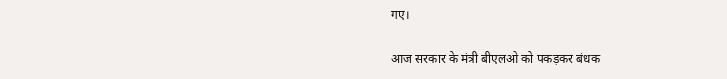गए।

आज सरकार के मंत्री बीएलओ को पकड़कर बंधक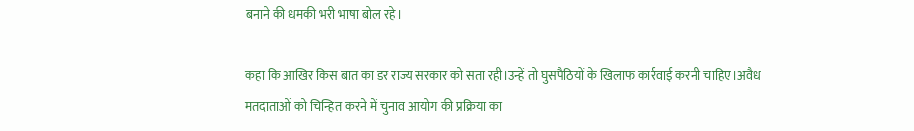बनाने की धमकी भरी भाषा बोल रहे।

कहा कि आखिर किस बात का डर राज्य सरकार को सता रही।उन्हें तो घुसपैठियों के खिलाफ कार्रवाई करनी चाहिए।अवैध मतदाताओं को चिन्हित करने में चुनाव आयोग की प्रक्रिया का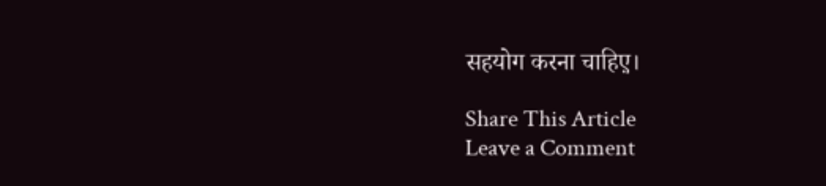सहयोग करना चाहिए़।

Share This Article
Leave a Comment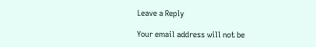Leave a Reply

Your email address will not be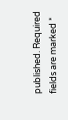published. Required fields are marked *